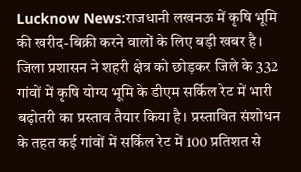Lucknow News:राजधानी लखनऊ में कृषि भूमि की खरीद-बिक्री करने वालों के लिए बड़ी खबर है। जिला प्रशासन ने शहरी क्षेत्र को छोड़कर जिले के 332 गांवों में कृषि योग्य भूमि के डीएम सर्किल रेट में भारी बढ़ोतरी का प्रस्ताव तैयार किया है। प्रस्तावित संशोधन के तहत कई गांवों में सर्किल रेट में 100 प्रतिशत से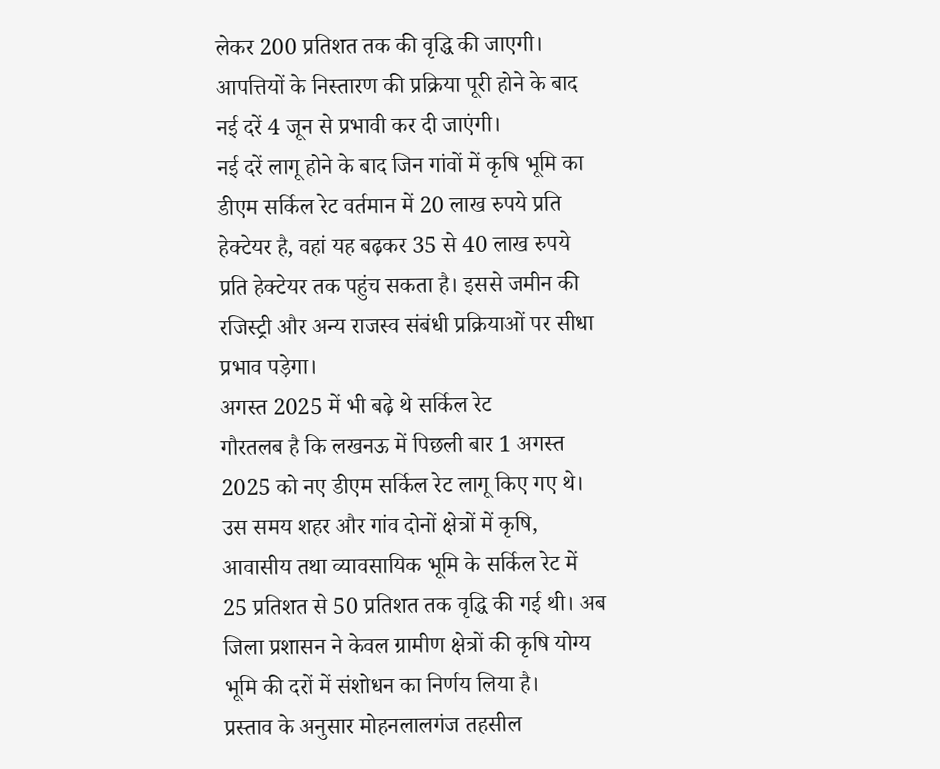लेकर 200 प्रतिशत तक की वृद्धि की जाएगी। आपत्तियों के निस्तारण की प्रक्रिया पूरी होने के बाद नई दरें 4 जून से प्रभावी कर दी जाएंगी।
नई दरें लागू होने के बाद जिन गांवों में कृषि भूमि का डीएम सर्किल रेट वर्तमान में 20 लाख रुपये प्रति हेक्टेयर है, वहां यह बढ़कर 35 से 40 लाख रुपये प्रति हेक्टेयर तक पहुंच सकता है। इससे जमीन की रजिस्ट्री और अन्य राजस्व संबंधी प्रक्रियाओं पर सीधा प्रभाव पड़ेगा।
अगस्त 2025 में भी बढ़े थे सर्किल रेट
गौरतलब है कि लखनऊ में पिछली बार 1 अगस्त 2025 को नए डीएम सर्किल रेट लागू किए गए थे। उस समय शहर और गांव दोनों क्षेत्रों में कृषि, आवासीय तथा व्यावसायिक भूमि के सर्किल रेट में 25 प्रतिशत से 50 प्रतिशत तक वृद्धि की गई थी। अब जिला प्रशासन ने केवल ग्रामीण क्षेत्रों की कृषि योग्य भूमि की दरों में संशोधन का निर्णय लिया है।
प्रस्ताव के अनुसार मोहनलालगंज तहसील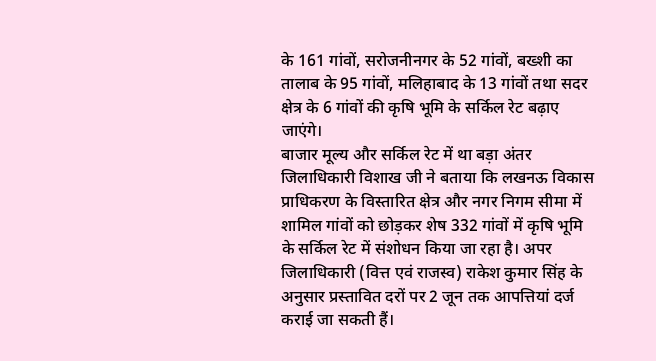के 161 गांवों, सरोजनीनगर के 52 गांवों, बख्शी का तालाब के 95 गांवों, मलिहाबाद के 13 गांवों तथा सदर क्षेत्र के 6 गांवों की कृषि भूमि के सर्किल रेट बढ़ाए जाएंगे।
बाजार मूल्य और सर्किल रेट में था बड़ा अंतर
जिलाधिकारी विशाख जी ने बताया कि लखनऊ विकास प्राधिकरण के विस्तारित क्षेत्र और नगर निगम सीमा में शामिल गांवों को छोड़कर शेष 332 गांवों में कृषि भूमि के सर्किल रेट में संशोधन किया जा रहा है। अपर जिलाधिकारी (वित्त एवं राजस्व) राकेश कुमार सिंह के अनुसार प्रस्तावित दरों पर 2 जून तक आपत्तियां दर्ज कराई जा सकती हैं।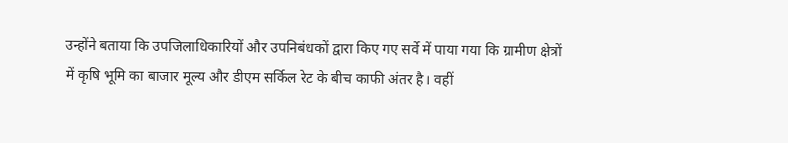उन्होंने बताया कि उपजिलाधिकारियों और उपनिबंधकों द्वारा किए गए सर्वे में पाया गया कि ग्रामीण क्षेत्रों में कृषि भूमि का बाजार मूल्य और डीएम सर्किल रेट के बीच काफी अंतर है। वहीं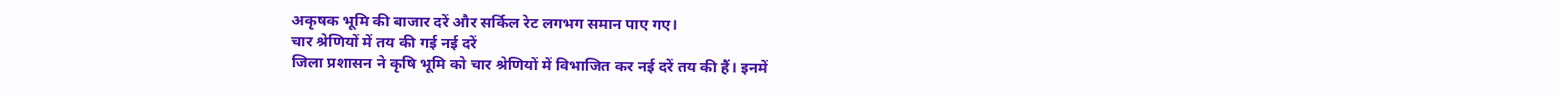अकृषक भूमि की बाजार दरें और सर्किल रेट लगभग समान पाए गए।
चार श्रेणियों में तय की गई नई दरें
जिला प्रशासन ने कृषि भूमि को चार श्रेणियों में विभाजित कर नई दरें तय की हैं। इनमें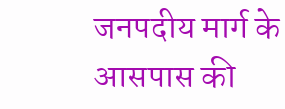जनपदीय मार्ग के आसपास की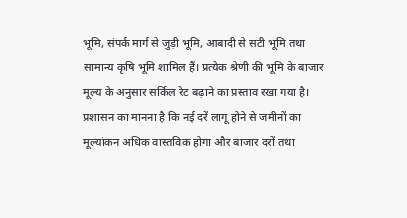भूमि, संपर्क मार्ग से जुड़ी भूमि, आबादी से सटी भूमि तथा सामान्य कृषि भूमि शामिल हैं। प्रत्येक श्रेणी की भूमि के बाजार मूल्य के अनुसार सर्किल रेट बढ़ाने का प्रस्ताव रखा गया है।
प्रशासन का मानना है कि नई दरें लागू होने से जमीनों का मूल्यांकन अधिक वास्तविक होगा और बाजार दरों तथा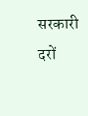सरकारी दरों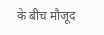के बीच मौजूद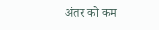अंतर को कम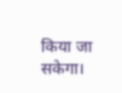किया जा सकेगा।